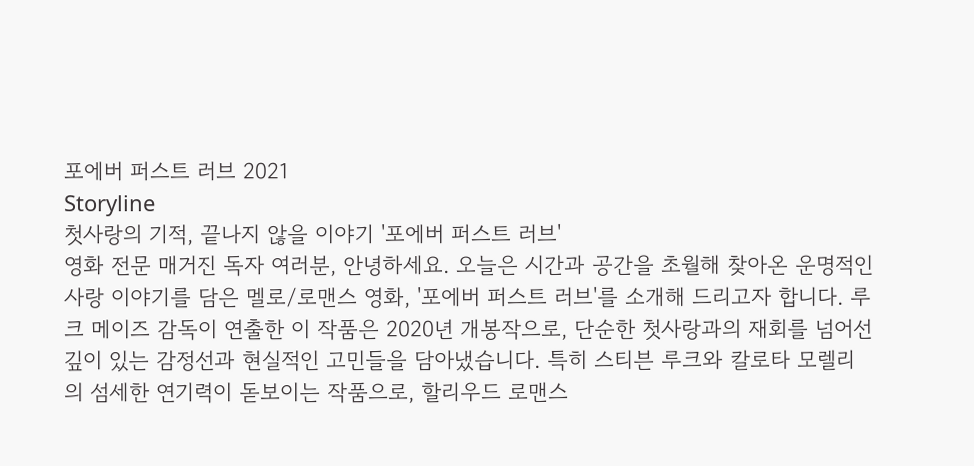포에버 퍼스트 러브 2021
Storyline
첫사랑의 기적, 끝나지 않을 이야기 '포에버 퍼스트 러브'
영화 전문 매거진 독자 여러분, 안녕하세요. 오늘은 시간과 공간을 초월해 찾아온 운명적인 사랑 이야기를 담은 멜로/로맨스 영화, '포에버 퍼스트 러브'를 소개해 드리고자 합니다. 루크 메이즈 감독이 연출한 이 작품은 2020년 개봉작으로, 단순한 첫사랑과의 재회를 넘어선 깊이 있는 감정선과 현실적인 고민들을 담아냈습니다. 특히 스티븐 루크와 칼로타 모렐리의 섬세한 연기력이 돋보이는 작품으로, 할리우드 로맨스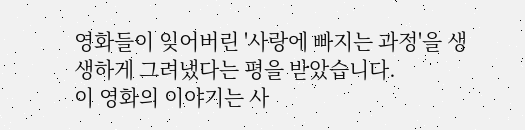영화들이 잊어버린 '사랑에 빠지는 과정'을 생생하게 그려냈다는 평을 받았습니다.
이 영화의 이야기는 사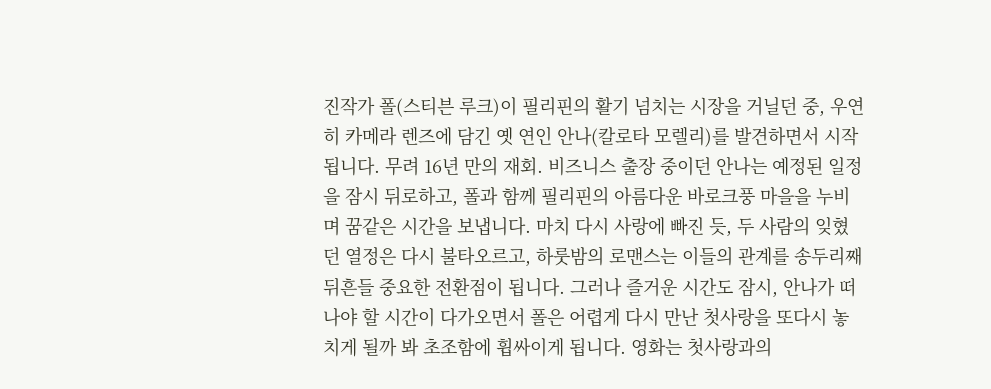진작가 폴(스티븐 루크)이 필리핀의 활기 넘치는 시장을 거닐던 중, 우연히 카메라 렌즈에 담긴 옛 연인 안나(칼로타 모렐리)를 발견하면서 시작됩니다. 무려 16년 만의 재회. 비즈니스 출장 중이던 안나는 예정된 일정을 잠시 뒤로하고, 폴과 함께 필리핀의 아름다운 바로크풍 마을을 누비며 꿈같은 시간을 보냅니다. 마치 다시 사랑에 빠진 듯, 두 사람의 잊혔던 열정은 다시 불타오르고, 하룻밤의 로맨스는 이들의 관계를 송두리째 뒤흔들 중요한 전환점이 됩니다. 그러나 즐거운 시간도 잠시, 안나가 떠나야 할 시간이 다가오면서 폴은 어렵게 다시 만난 첫사랑을 또다시 놓치게 될까 봐 초조함에 휩싸이게 됩니다. 영화는 첫사랑과의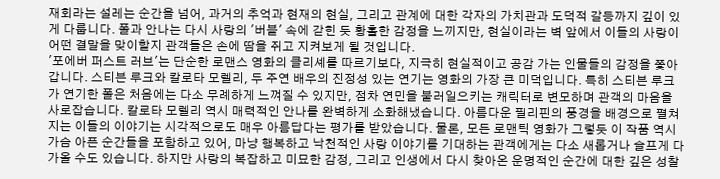재회라는 설레는 순간을 넘어, 과거의 추억과 현재의 현실, 그리고 관계에 대한 각자의 가치관과 도덕적 갈등까지 깊이 있게 다룹니다. 폴과 안나는 다시 사랑의 '버블' 속에 갇힌 듯 황홀한 감정을 느끼지만, 현실이라는 벽 앞에서 이들의 사랑이 어떤 결말을 맞이할지 관객들은 손에 땀을 쥐고 지켜보게 될 것입니다.
'포에버 퍼스트 러브'는 단순한 로맨스 영화의 클리셰를 따르기보다, 지극히 현실적이고 공감 가는 인물들의 감정을 쫓아갑니다. 스티븐 루크와 칼로타 모렐리, 두 주연 배우의 진정성 있는 연기는 영화의 가장 큰 미덕입니다. 특히 스티븐 루크가 연기한 폴은 처음에는 다소 무례하게 느껴질 수 있지만, 점차 연민을 불러일으키는 캐릭터로 변모하며 관객의 마음을 사로잡습니다. 칼로타 모렐리 역시 매력적인 안나를 완벽하게 소화해냈습니다. 아름다운 필리핀의 풍경을 배경으로 펼쳐지는 이들의 이야기는 시각적으로도 매우 아름답다는 평가를 받았습니다. 물론, 모든 로맨틱 영화가 그렇듯 이 작품 역시 가슴 아픈 순간들을 포함하고 있어, 마냥 행복하고 낙천적인 사랑 이야기를 기대하는 관객에게는 다소 새롭거나 슬프게 다가올 수도 있습니다. 하지만 사랑의 복잡하고 미묘한 감정, 그리고 인생에서 다시 찾아온 운명적인 순간에 대한 깊은 성찰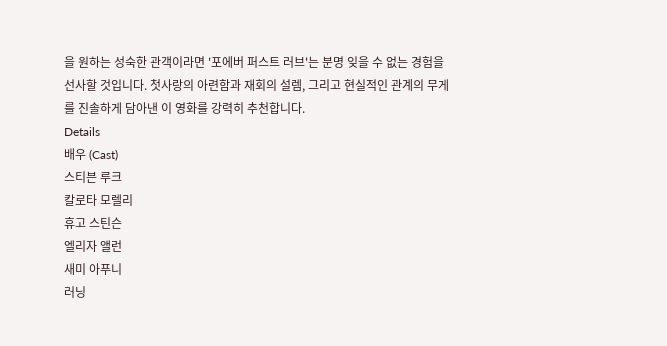을 원하는 성숙한 관객이라면 '포에버 퍼스트 러브'는 분명 잊을 수 없는 경험을 선사할 것입니다. 첫사랑의 아련함과 재회의 설렘, 그리고 현실적인 관계의 무게를 진솔하게 담아낸 이 영화를 강력히 추천합니다.
Details
배우 (Cast)
스티븐 루크
칼로타 모렐리
휴고 스틴슨
엘리자 앨런
새미 아푸니
러닝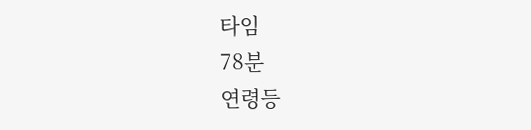타임
78분
연령등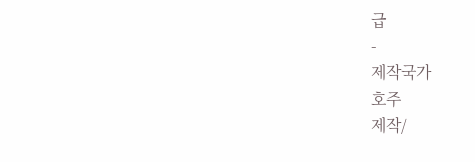급
-
제작국가
호주
제작/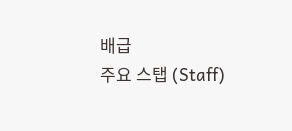배급
주요 스탭 (Staff)